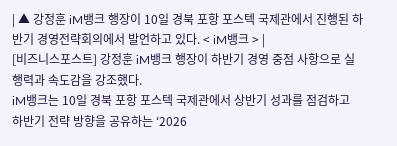| ▲ 강정훈 iM뱅크 행장이 10일 경북 포항 포스텍 국제관에서 진행된 하반기 경영전략회의에서 발언하고 있다. < iM뱅크 > |
[비즈니스포스트] 강정훈 iM뱅크 행장이 하반기 경영 중점 사항으로 실행력과 속도감을 강조했다.
iM뱅크는 10일 경북 포항 포스텍 국제관에서 상반기 성과를 점검하고 하반기 전략 방향을 공유하는 ‘2026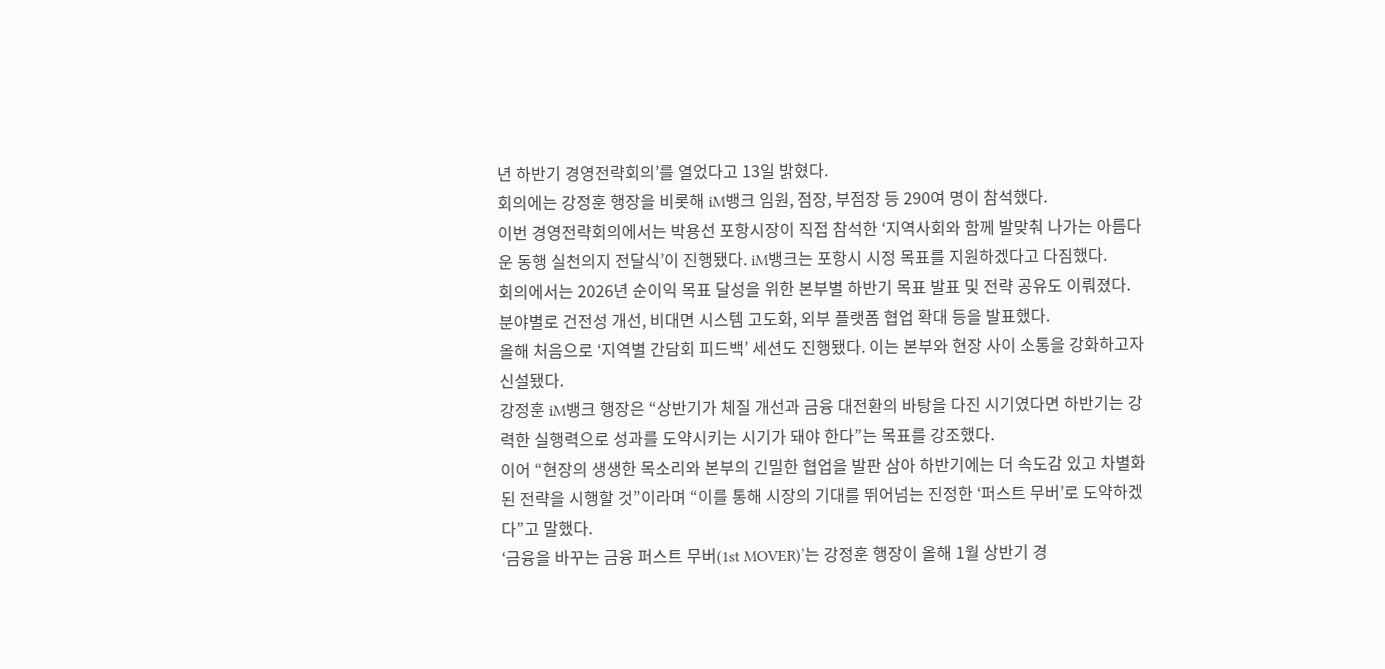년 하반기 경영전략회의’를 열었다고 13일 밝혔다.
회의에는 강정훈 행장을 비롯해 iM뱅크 임원, 점장, 부점장 등 290여 명이 참석했다.
이번 경영전략회의에서는 박용선 포항시장이 직접 참석한 ‘지역사회와 함께 발맞춰 나가는 아름다운 동행 실천의지 전달식’이 진행됐다. iM뱅크는 포항시 시정 목표를 지원하겠다고 다짐했다.
회의에서는 2026년 순이익 목표 달성을 위한 본부별 하반기 목표 발표 및 전략 공유도 이뤄졌다. 분야별로 건전성 개선, 비대면 시스템 고도화, 외부 플랫폼 협업 확대 등을 발표했다.
올해 처음으로 ‘지역별 간담회 피드백’ 세션도 진행됐다. 이는 본부와 현장 사이 소통을 강화하고자 신설됐다.
강정훈 iM뱅크 행장은 “상반기가 체질 개선과 금융 대전환의 바탕을 다진 시기였다면 하반기는 강력한 실행력으로 성과를 도약시키는 시기가 돼야 한다”는 목표를 강조했다.
이어 “현장의 생생한 목소리와 본부의 긴밀한 협업을 발판 삼아 하반기에는 더 속도감 있고 차별화된 전략을 시행할 것”이라며 “이를 통해 시장의 기대를 뛰어넘는 진정한 ‘퍼스트 무버’로 도약하겠다”고 말했다.
‘금융을 바꾸는 금융 퍼스트 무버(1st MOVER)’는 강정훈 행장이 올해 1월 상반기 경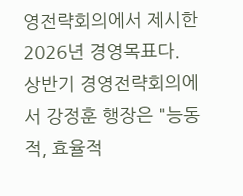영전략회의에서 제시한 2026년 경영목표다.
상반기 경영전략회의에서 강정훈 행장은 "능동적, 효율적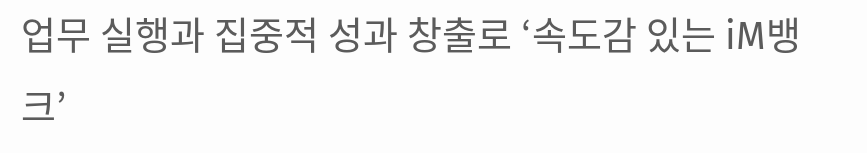업무 실행과 집중적 성과 창출로 ‘속도감 있는 iM뱅크’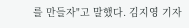를 만들자"고 말했다. 김지영 기자